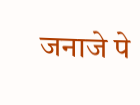जनाजे पे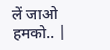लें जाओ हमको.. |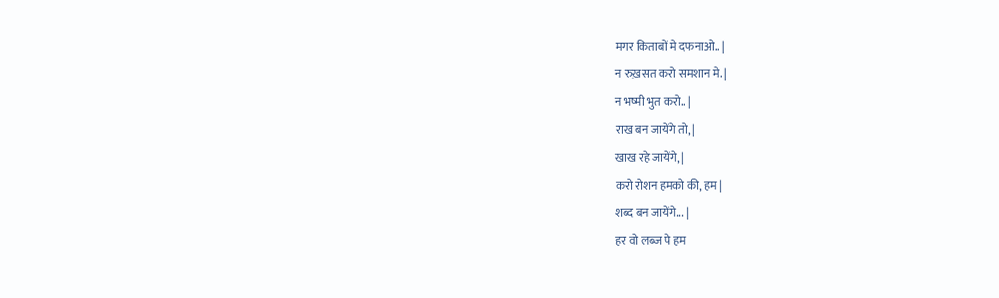मगर किताबों मे दफनाओ.. |
न रुख़सत करो समशान मे. |
न भष्मी भुत करो.. |
राख बन जायेंगे तो, |
खाख रहे जायेंगे, |
करो रोशन हमको की, हम |
शब्द बन जायेंगे... |
हर वो लब्ज पे हम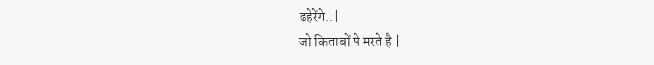ढहेरेंगे..|
जो किताबों पे मरते है |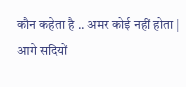कौन कहेता है .. अमर कोई नहीं होता |
आगे सदियों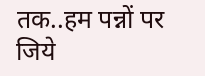तक..हम पन्नों पर जिये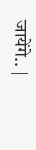जायेंगे.. |